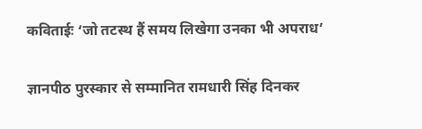कविताईः ‘जो तटस्थ हैं समय लिखेगा उनका भी अपराध’

ज्ञानपीठ पुरस्कार से सम्मानित रामधारी सिंह दिनकर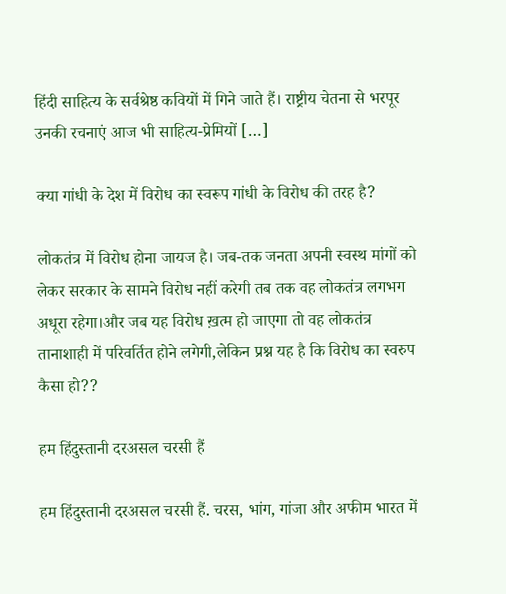हिंदी साहित्य के सर्वश्रेष्ठ कवियों में गिने जाते हैं। राष्ट्रीय चेतना से भरपूर उनकी रचनाएं आज भी साहित्य-प्रेमियों […]

क्या गांधी के देश में विरोध का स्वरूप गांधी के विरोध की तरह है?

लोकतंत्र में विरोध होना जायज है। जब-तक जनता अपनी स्वस्थ मांगों को लेकर सरकार के सामने विरोध नहीं करेगी तब तक वह लोकतंत्र लगभग अधूरा रहेगा।और जब यह विरोध ख़त्म हो जाएगा तो वह लोकतंत्र तानाशाही में परिवर्तित होने लगेगी,लेकिन प्रश्न यह है कि विरोध का स्वरुप कैसा हो??

हम हिंदुस्तानी दरअसल चरसी हैं

हम हिंदुस्तानी दरअसल चरसी हैं. चरस, भांग, गांजा और अफीम भारत में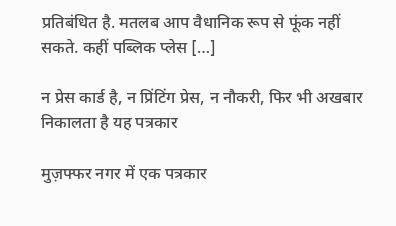प्रतिबंधित है. मतलब आप वैधानिक रूप से फूंक नहीं सकते. कहीं पब्लिक प्लेस […]

न प्रेस कार्ड है, न प्रिंटिंग प्रेस, न नौकरी, फिर भी अखबार निकालता है यह पत्रकार

मुज़फ्फर नगर में एक पत्रकार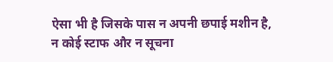ऐसा भी है जिसके पास न अपनी छपाई मशीन है, न कोई स्टाफ और न सूचना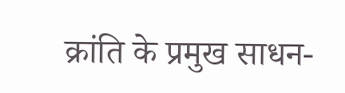क्रांति के प्रमुख साधन-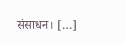संसाधन। […]